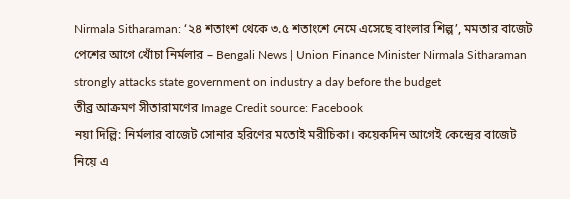Nirmala Sitharaman: ‘২৪ শতাংশ থেকে ৩.৫ শতাংশে নেমে এসেছে বাংলার শিল্প’, মমতার বাজেট পেশের আগে খোঁচা নির্মলার – Bengali News | Union Finance Minister Nirmala Sitharaman strongly attacks state government on industry a day before the budget
তীব্র আক্রমণ সীতারামণের Image Credit source: Facebook
নয়া দিল্লি: নির্মলার বাজেট সোনার হরিণের মতোই মরীচিকা। কয়েকদিন আগেই কেন্দ্রের বাজেট নিয়ে এ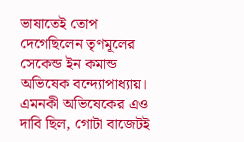ভাষাতেই তোপ দেগেছিলেন তৃণমূলের সেকেন্ড ইন কমান্ড অভিষেক বন্দ্যোপাধ্যায়। এমনকী অভিষেকের এও দাবি ছিল, গোটা বাজেটই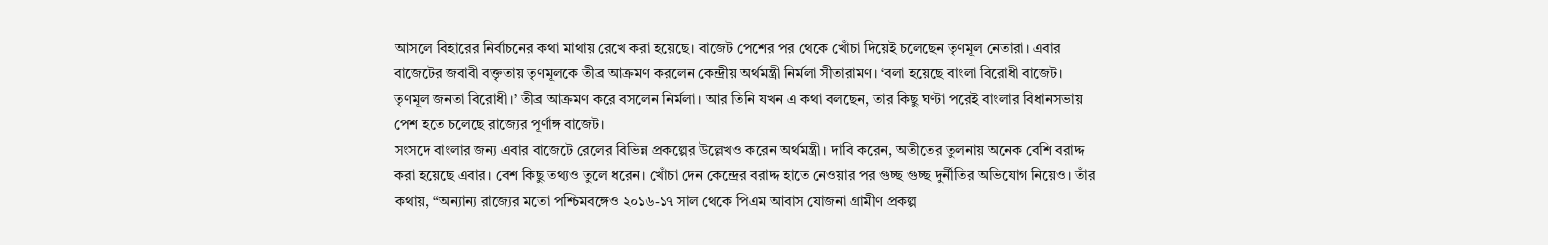আসলে বিহারের নির্বাচনের কথা মাথায় রেখে করা হয়েছে। বাজেট পেশের পর থেকে খোঁচা দিয়েই চলেছেন তৃণমূল নেতারা। এবার বাজেটের জবাবী বক্তৃতায় তৃণমূলকে তীব্র আক্রমণ করলেন কেন্দ্রীয় অর্থমন্ত্রী নির্মলা সীতারামণ। ‘বলা হয়েছে বাংলা বিরোধী বাজেট। তৃণমূল জনতা বিরোধী।’ তীব্র আক্রমণ করে বসলেন নির্মলা। আর তিনি যখন এ কথা বলছেন, তার কিছু ঘণ্টা পরেই বাংলার বিধানসভায় পেশ হতে চলেছে রাজ্যের পূর্ণাঙ্গ বাজেট।
সংসদে বাংলার জন্য এবার বাজেটে রেলের বিভিন্ন প্রকল্পের উল্লেখও করেন অর্থমন্ত্রী। দাবি করেন, অতীতের তুলনায় অনেক বেশি বরাদ্দ করা হয়েছে এবার। বেশ কিছু তথ্যও তুলে ধরেন। খোঁচা দেন কেন্দ্রের বরাদ্দ হাতে নেওয়ার পর গুচ্ছ গুচ্ছ দুর্নীতির অভিযোগ নিয়েও। তাঁর কথায়, “অন্যান্য রাজ্যের মতো পশ্চিমবঙ্গেও ২০১৬-১৭ সাল থেকে পিএম আবাস যোজনা গ্রামীণ প্রকল্প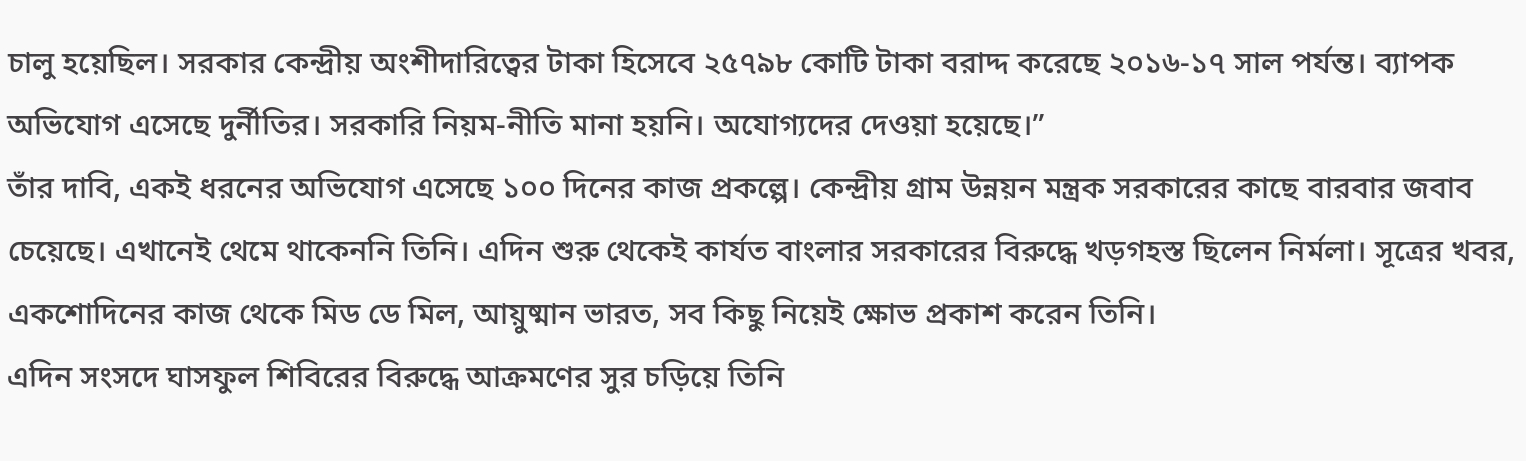চালু হয়েছিল। সরকার কেন্দ্রীয় অংশীদারিত্বের টাকা হিসেবে ২৫৭৯৮ কোটি টাকা বরাদ্দ করেছে ২০১৬-১৭ সাল পর্যন্ত। ব্যাপক অভিযোগ এসেছে দুর্নীতির। সরকারি নিয়ম-নীতি মানা হয়নি। অযোগ্যদের দেওয়া হয়েছে।”
তাঁর দাবি, একই ধরনের অভিযোগ এসেছে ১০০ দিনের কাজ প্রকল্পে। কেন্দ্রীয় গ্রাম উন্নয়ন মন্ত্রক সরকারের কাছে বারবার জবাব চেয়েছে। এখানেই থেমে থাকেননি তিনি। এদিন শুরু থেকেই কার্যত বাংলার সরকারের বিরুদ্ধে খড়গহস্ত ছিলেন নির্মলা। সূত্রের খবর, একশোদিনের কাজ থেকে মিড ডে মিল, আয়ুষ্মান ভারত, সব কিছু নিয়েই ক্ষোভ প্রকাশ করেন তিনি।
এদিন সংসদে ঘাসফুল শিবিরের বিরুদ্ধে আক্রমণের সুর চড়িয়ে তিনি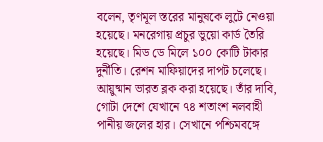বলেন, তৃণমূল স্তরের মানুষকে লুটে নেওয়া হয়েছে। মনরেগায় প্রচুর ভুয়ো কার্ড তৈরি হয়েছে। মিড ডে মিলে ১০০ কোটি টাকার দুর্নীতি। রেশন মাফিয়াদের দাপট চলেছে। আয়ুষ্মান ভারত ব্লক করা হয়েছে। তাঁর দাবি, গোটা দেশে যেখানে ৭৪ শতাংশ নলবাহী পানীয় জলের হার। সেখানে পশ্চিমবঙ্গে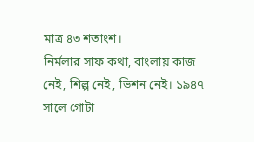মাত্র ৪৩ শতাংশ।
নির্মলার সাফ কথা, বাংলায় কাজ নেই, শিল্প নেই, ভিশন নেই। ১৯৪৭ সালে গোটা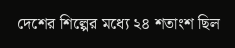দেশের শিল্পের মধ্যে ২৪ শতাংশ ছিল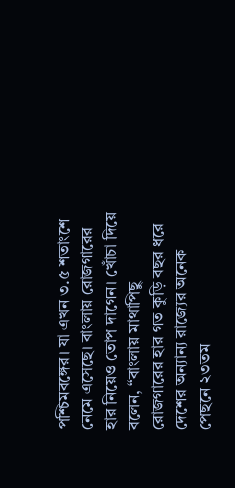পশ্চিমবঙ্গের। যা এখন ৩.৫ শতাংশে নেমে এসেছে। বাংলায় রোজগারের হার নিয়েও তোপ দাগেন। খোঁচা দিয়ে বলেন, “বাংলায় মাথাপিছু রোজগারের হার গত কুড়ি বছর ধরে দেশের অন্যান্য রাজ্যের অনেক পেছনে ২৩তম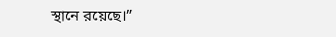স্থানে রয়েছে।”